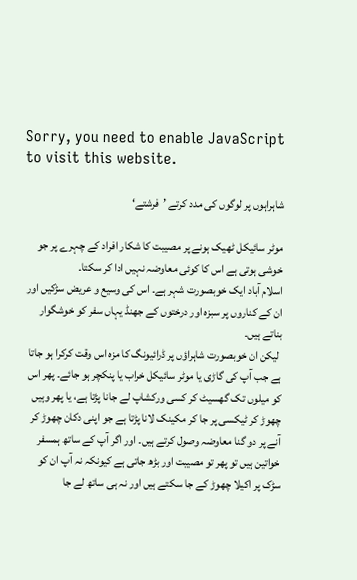Sorry, you need to enable JavaScript to visit this website.

شاہراہوں پر لوگوں کی مدد کرتے ’فرشتے‘

موٹر سائیکل ٹھیک ہونے پر مصیبت کا شکار افراد کے چہرے پر جو خوشی ہوتی ہے اس کا کوئی معاوضہ نہیں ادا کر سکتا۔
اسلام آباد ایک خوبصورت شہر ہے۔ اس کی وسیع و عریض سڑکیں اور ان کے کناروں پر سبزہ اور درختوں کے جھنڈ یہاں سفر کو خوشگوار بناتے ہیں۔
 لیکن ان خوبصورت شاہراؤں پر ڈرائیونگ کا مزہ اس وقت کرکرا ہو جاتا ہے جب آپ کی گاڑی یا موٹر سائیکل خراب یا پنکچر ہو جائے۔ پھر اس کو میلوں تک گھسیٹ کر کسی ورکشاپ لے جانا پڑتا ہے، یا پھر وہیں چھوڑ کر ٹیکسی پر جا کر مکینک لانا پڑتا ہے جو اپنی دکان چھوڑ کر آنے پر دو گنا معاوضہ وصول کرتے ہیں۔ اور اگر آپ کے ساتھ ہمسفر خواتین ہیں تو پھر تو مصیبت اور بڑھ جاتی ہے کیونکہ نہ آپ ان کو سڑک پر اکیلا چھوڑ کے جا سکتے ہیں اور نہ ہی ساتھ لے جا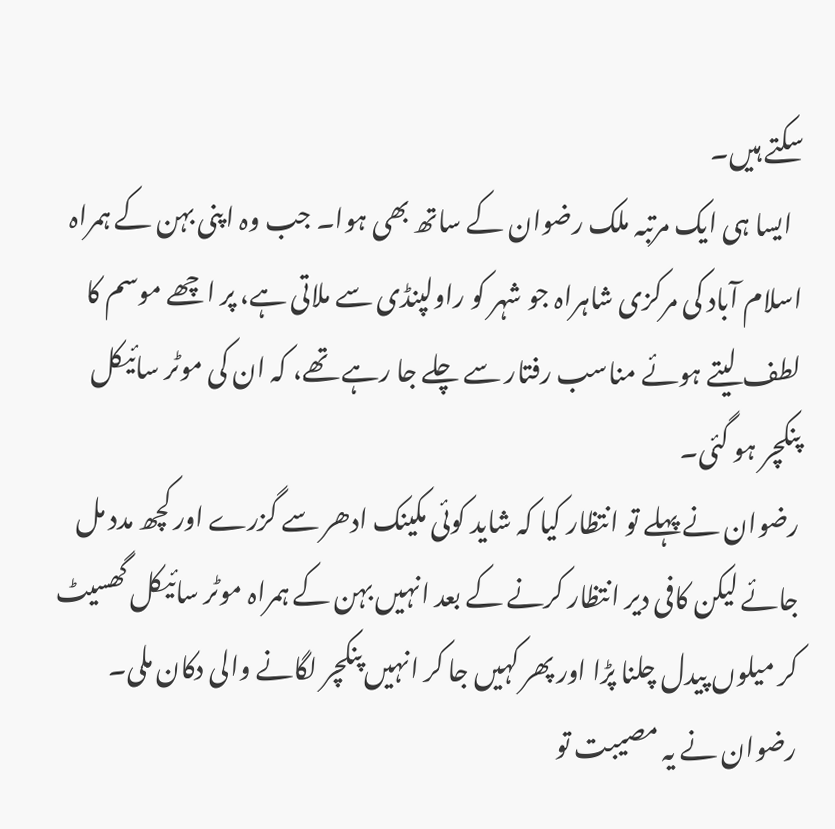سکتے ہیں۔
  ایسا ہی ایک مرتبہ ملک رضوان کے ساتھ بھی ہوا۔ جب وہ اپنی بہن کے ہمراہ اسلام آباد کی مرکزی شاہراہ جو شہر کو راولپنڈی سے ملاتی ہے، پر اچھے موسم کا لطف لیتے ہوئے مناسب رفتار سے چلے جا رہے تھے، کہ ان کی موٹر سائیکل پنکچر ہو گئی۔
رضوان نے پہلے تو انتظار کیا کہ شاید کوئی مکینک ادھر سے گزرے اور کچھ مدد مل جائے لیکن کافی دیر انتظار کرنے کے بعد انہیں بہن کے ہمراہ موٹر سائیکل گھسیٹ کر میلوں پیدل چلنا پڑا اور پھر کہیں جا کر انہیں پنکچر لگانے والی دکان ملی۔
رضوان نے یہ مصیبت تو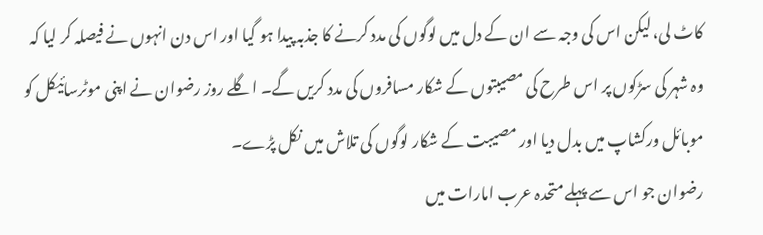کاٹ لی، لیکن اس کی وجہ سے ان کے دل میں لوگوں کی مدد کرنے کا جذبہ پیدا ہو گیا اور اس دن انہوں نے فیصلہ کر لیا کہ وہ شہر کی سڑکوں پر اس طرح کی مصیبتوں کے شکار مسافروں کی مدد کریں گے۔ اگلے روز رضوان نے اپنی موٹرسائیکل کو موبائل ورکشاپ میں بدل دیا اور مصیبت کے شکار لوگوں کی تلاش میں نکل پڑے۔
رضوان جو اس سے پہلے متحدہ عرب امارات میں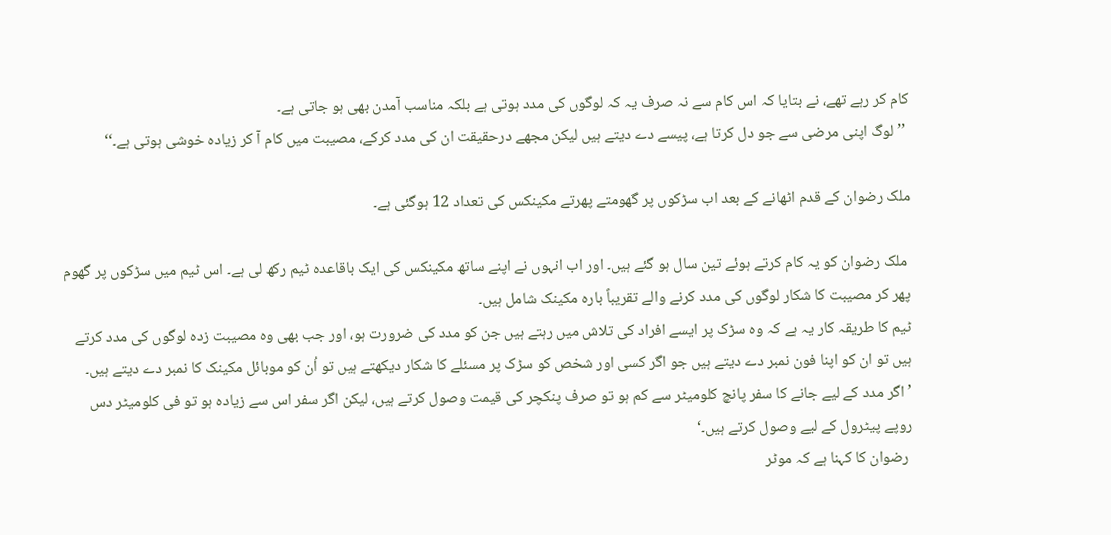کام کر رہے تھے، نے بتایا کہ اس کام سے نہ صرف یہ کہ لوگوں کی مدد ہوتی ہے بلکہ مناسب آمدن بھی ہو جاتی ہے۔
 ’’لوگ اپنی مرضی سے جو دل کرتا ہے، پیسے دے دیتے ہیں لیکن مجھے درحقیقت ان کی مدد کرکے، مصیبت میں کام آ کر زیادہ خوشی ہوتی ہے۔‘‘

ملک رضوان کے قدم اٹھانے کے بعد اب سڑکوں پر گھومتے پھرتے مکینکس کی تعداد 12 ہوگئی ہے۔

 ملک رضوان کو یہ کام کرتے ہوئے تین سال ہو گئے ہیں۔ اور اب انہوں نے اپنے ساتھ مکینکس کی ایک باقاعدہ ٹیم رکھ لی ہے۔ اس ٹیم میں سڑکوں پر گھوم پھر کر مصیبت کا شکار لوگوں کی مدد کرنے والے تقریباً بارہ مکینک شامل ہیں۔
ٹیم کا طریقہ کار یہ ہے کہ وہ سڑک پر ایسے افراد کی تلاش میں رہتے ہیں جن کو مدد کی ضرورت ہو، اور جب بھی وہ مصیبت زدہ لوگوں کی مدد کرتے ہیں تو ان کو اپنا فون نمبر دے دیتے ہیں جو اگر کسی اور شخص کو سڑک پر مسئلے کا شکار دیکھتے ہیں تو اُن کو موبائل مکینک کا نمبر دے دیتے ہیں۔
’ اگر مدد کے لیے جانے کا سفر پانچ کلومیٹر سے کم ہو تو صرف پنکچر کی قیمت وصول کرتے ہیں، لیکن اگر سفر اس سے زیادہ ہو تو فی کلومیٹر دس روپے پیٹرول کے لیے وصول کرتے ہیں۔‘
 رضوان کا کہنا ہے کہ موٹر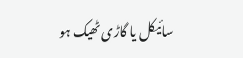سائیکل یا گاڑی ٹھیک ہو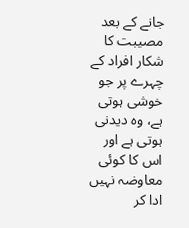جانے کے بعد مصیبت کا شکار افراد کے چہرے پر جو خوشی ہوتی ہے، وہ دیدنی ہوتی ہے اور اس کا کوئی معاوضہ نہیں ادا کر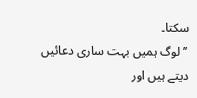سکتا۔
 ’’لوگ ہمیں بہت ساری دعائیں دیتے ہیں اور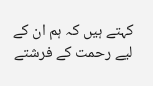کہتے ہیں کہ ہم ان کے لیے رحمت کے فرشتے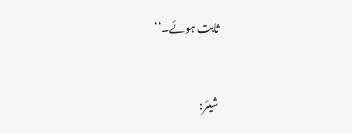ثابت ہوئے۔‘‘


شیئر: